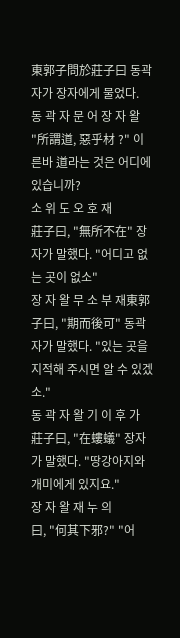東郭子問於莊子曰 동곽자가 장자에게 물었다.
동 곽 자 문 어 장 자 왈
"所謂道, 惡乎材 ?" 이른바 道라는 것은 어디에 있습니까?
소 위 도 오 호 재
莊子曰, "無所不在" 장자가 말했다. "어디고 없는 곳이 없소"
장 자 왈 무 소 부 재東郭子曰, "期而後可" 동곽자가 말했다. "있는 곳을 지적해 주시면 알 수 있겠소."
동 곽 자 왈 기 이 후 가
莊子曰, "在螻蟻" 장자가 말했다. "땅강아지와 개미에게 있지요."
장 자 왈 재 누 의
曰, "何其下邪?" "어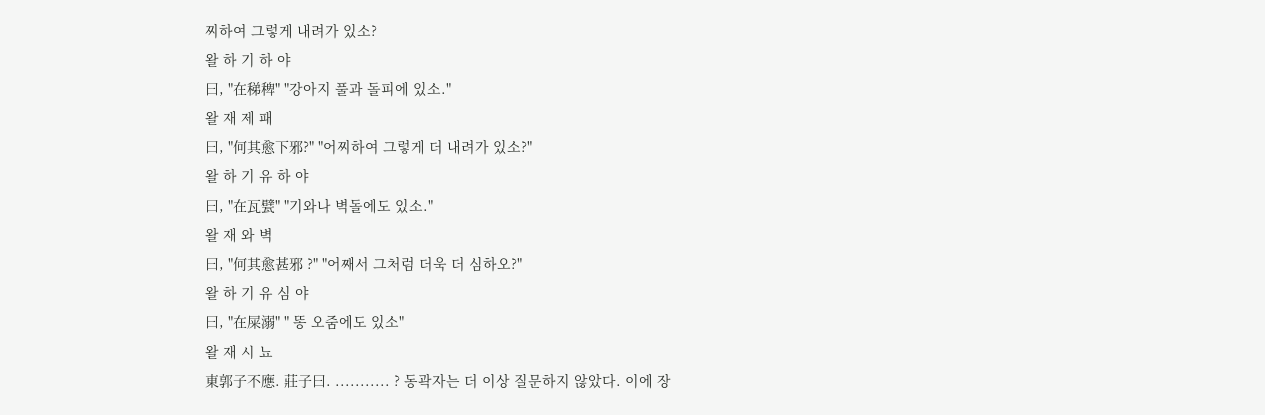찌하여 그렇게 내려가 있소?
왈 하 기 하 야
曰, "在稊稗" "강아지 풀과 돌피에 있소."
왈 재 제 패
曰, "何其愈下邪?" "어찌하여 그렇게 더 내려가 있소?"
왈 하 기 유 하 야
曰, "在瓦甓" "기와나 벽돌에도 있소."
왈 재 와 벽
曰, "何其愈甚邪 ?" "어째서 그처럼 더욱 더 심하오?"
왈 하 기 유 심 야
曰, "在屎溺" " 똥 오줌에도 있소"
왈 재 시 뇨
東郭子不應. 莊子曰. ........... ? 동곽자는 더 이상 질문하지 않았다. 이에 장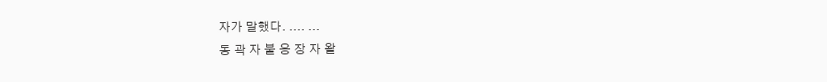자가 말했다. .... ...
동 곽 자 불 응 장 자 왈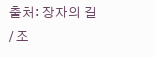출처: 장자의 길 / 조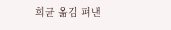희균 옮김 펴낸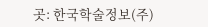곳: 한국학술정보(주)